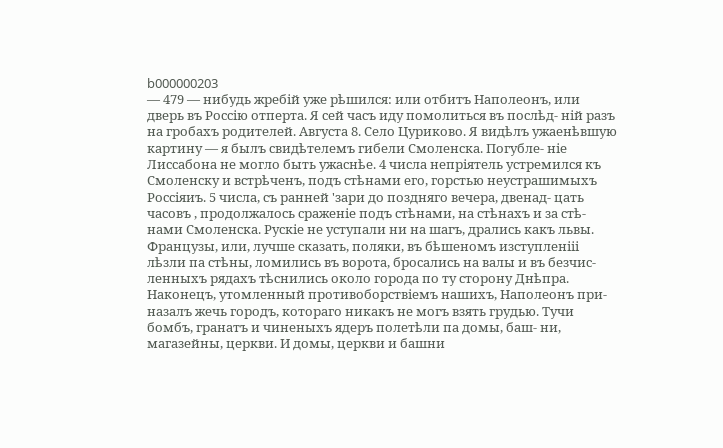b000000203
— 479 — нибудь жребій уже рѣшился: или отбитъ Наполеонъ, или дверь въ Россію отперта. Я сей часъ иду помолиться въ послѣд- ній разъ на гробахъ родителей. Августа 8. Село Цуриково. Я видѣлъ ужаенѣвшую картину — я былъ свидѣтелемъ гибели Смоленска. Погубле- ніе Лиссабона не могло быть ужаснѣе. 4 числа непріятель устремился къ Смоленску и встрѣченъ, подъ стѣнами его, горстью неустрашимыхъ Россіяиъ. 5 числа, съ ранней 'зари до поздняго вечера, двенад- цать часовъ , продолжалось сраженіе подъ стѣнами, на стѣнахъ и за стѣ- нами Смоленска. Рускіе не уступали ни на шагъ, дрались какъ львы. Французы, или, лучше сказать, поляки, въ бѣшеномъ изступленііі лѣзли па стѣны, ломились въ ворота, бросались на валы и въ безчис- ленныхъ рядахъ тѣснились около города по ту сторону Днѣпра. Наконецъ, утомленный противоборствіемъ нашихъ, Наполеонъ при- назалъ жечь городъ, котораго никакъ не могъ взять грудью. Тучи бомбъ, гранатъ и чиненыхъ ядеръ полетѣли па домы, баш- ни, магазейны, церкви. И домы, церкви и башни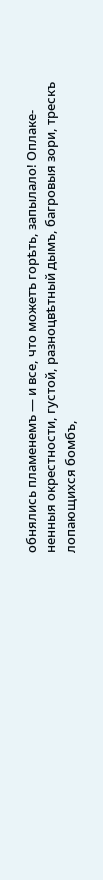обнялись пламенемъ — и все, что можетъ горѣть, запылало! Оплаке- ненныя окрестности, густой, разноцвѣтный дымъ, багровыя зори, трескъ лопающихся бомбъ,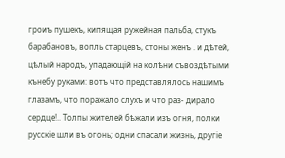гроиъ пушекъ, кипящая ружейная пальба, стукъ барабановъ, вопль старцевъ, стоны женъ . и дѣтей, цѣлый народъ, упадающій на колѣни съвоздѣтыми кънебу руками: вотъ что представлялось нашимъ глазамъ, что поражало слухъ и что раз- дирало сердце!.. Толпы жителей бѣжали изъ огня, полки русскіе шли въ огонь; одни спасали жизнь, другіе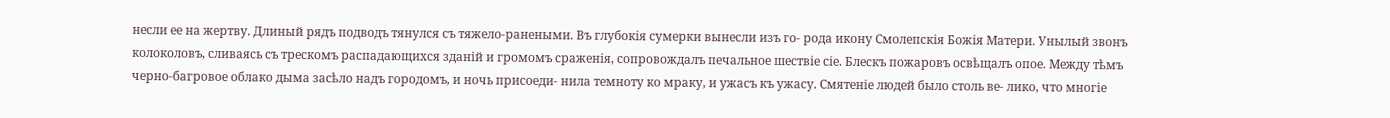несли ее на жертву. Длиный рядъ подводъ тянулся съ тяжело-ранеными. Въ глубокія сумерки вынесли изъ го- рода икону Смолепскія Божія Матери. Унылый звонъ колоколовъ, сливаясь съ трескомъ распадающихся зданій и громомъ сраженія, сопровождалъ печальное шествіе сіе. Блескъ пожаровъ освѣщалъ опое. Между тѣмъ черно-багровое облако дыма засѣло надъ городомъ, и ночь присоеди- нила темноту ко мраку, и ужасъ къ ужасу. Смятеніе людей было столь ве- лико, что многіе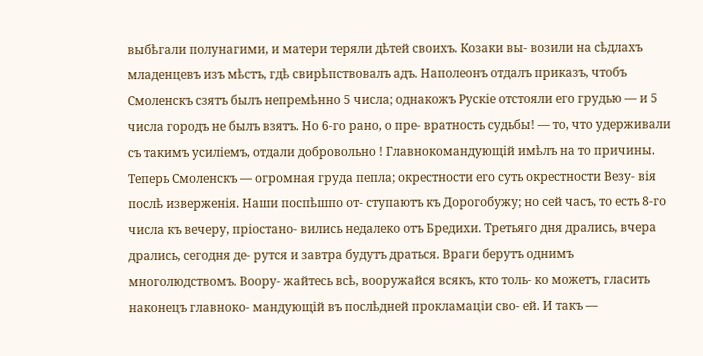выбѣгали полунагими, и матери теряли дѣтей своихъ. Козаки вы- возили на сѣдлахъ младенцевъ изъ мѣстъ, гдѣ свирѣпствовалъ адъ. Наполеонъ отдалъ приказъ, чтобъ Смоленскъ сзятъ былъ непремѣнно 5 числа; однакожъ Рускіе отстояли его грудью — и 5 числа городъ не былъ взятъ. Но 6-го рано, о пре- вратность судьбы! — то, что удерживали съ такимъ усиліемъ, отдали добровольно ! Главнокомандующій имѣлъ на то причины. Теперь Смоленскъ — огромная груда пепла; окрестности его суть окрестности Везу- вія послѣ изверженія. Наши поспѣшпо от- ступаютъ къ Дорогобужу; но сей часъ, то есть 8-го числа къ вечеру, пріостано- вились недалеко отъ Бредихи. Третьяго дня дрались, вчера дрались, сегодня де- рутся и завтра будутъ драться. Враги берутъ однимъ многолюдствомъ. Воору- жайтесь всѣ, вооружайся всякъ, кто толь- ко можетъ, гласить наконецъ главноко- мандующій въ послѣдней прокламаціи сво- ей. И такъ —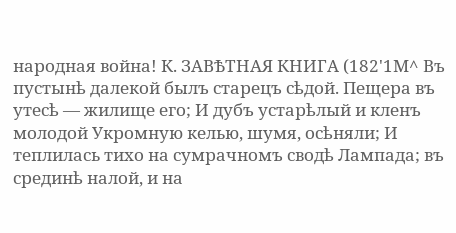народная война! К. ЗАВѢТНАЯ КНИГА (182'1М^ Въ пустынѣ далекой былъ старецъ сѣдой. Пещера въ утесѣ — жилище его; И дубъ устарѣлый и кленъ молодой Укромную келью, шумя, осѣняли; И теплилась тихо на сумрачномъ сводѣ Лампада; въ срединѣ налой, и на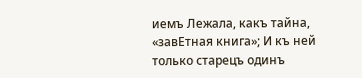иемъ Лежала, какъ тайна, «завЕтная книга»; И къ ней только старецъ одинъ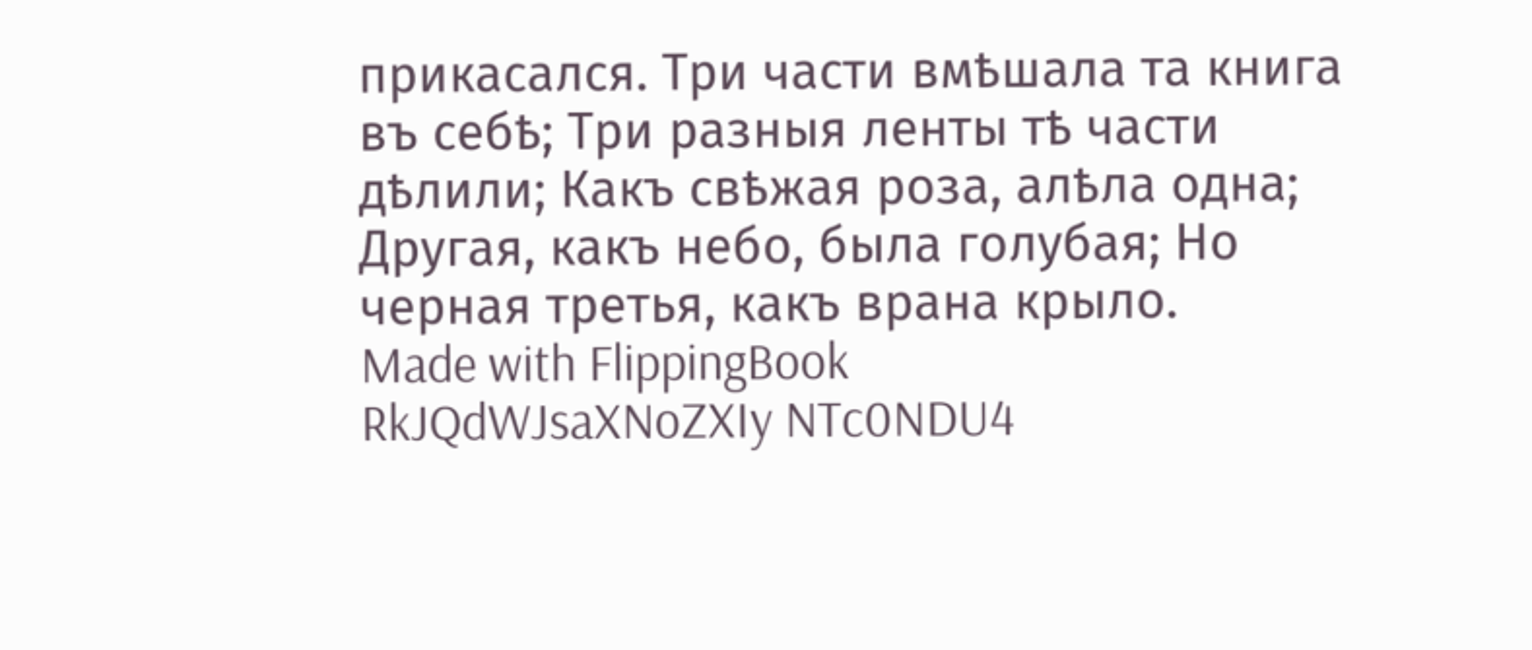прикасался. Три части вмѣшала та книга въ себѣ; Три разныя ленты тѣ части дѣлили; Какъ свѣжая роза, алѣла одна; Другая, какъ небо, была голубая; Но черная третья, какъ врана крыло.
Made with FlippingBook
RkJQdWJsaXNoZXIy NTc0NDU4